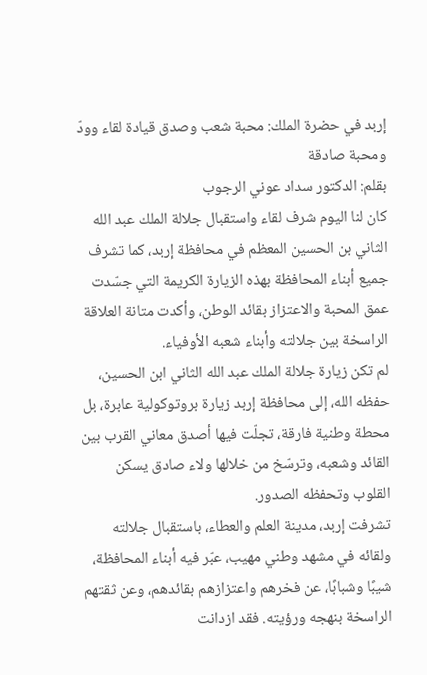إربد في حضرة الملك: محبة شعب وصدق قيادة لقاء وودّ ومحبة صادقة
بقلم: الدكتور سداد عوني الرجوب
كان لنا اليوم شرف لقاء واستقبال جلالة الملك عبد الله الثاني بن الحسين المعظم في محافظة إربد، كما تشرف جميع أبناء المحافظة بهذه الزيارة الكريمة التي جسّدت عمق المحبة والاعتزاز بقائد الوطن، وأكدت متانة العلاقة الراسخة بين جلالته وأبناء شعبه الأوفياء.
لم تكن زيارة جلالة الملك عبد الله الثاني ابن الحسين، حفظه الله، إلى محافظة إربد زيارة بروتوكولية عابرة، بل محطة وطنية فارقة، تجلّت فيها أصدق معاني القرب بين القائد وشعبه، وترسّخ من خلالها ولاء صادق يسكن القلوب وتحفظه الصدور.
تشرفت إربد، مدينة العلم والعطاء، باستقبال جلالته ولقائه في مشهد وطني مهيب، عبّر فيه أبناء المحافظة، شيبًا وشبابًا، عن فخرهم واعتزازهم بقائدهم، وعن ثقتهم الراسخة بنهجه ورؤيته. فقد ازدانت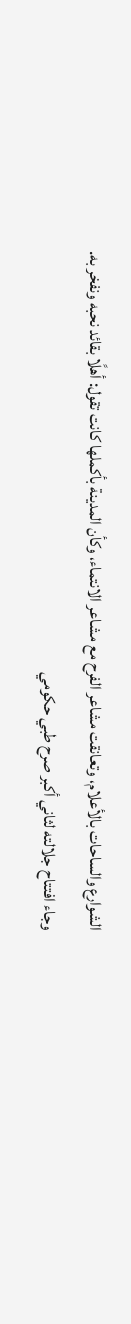الشوارع والساحات بالأعلام، وتعانقت مشاعر الفرح مع مشاعر الانتماء، وكأن المدينة بأكملها كانت تقول: أهلًا بقائد نحبه ونفخر به.
وجاء افتتاح جلالته لثاني أكبر صرح طبي حكومي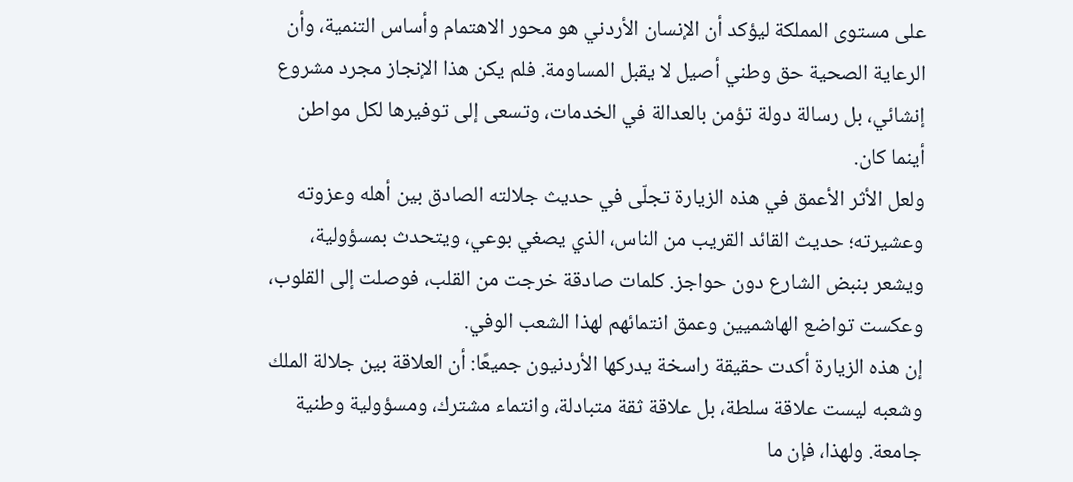على مستوى المملكة ليؤكد أن الإنسان الأردني هو محور الاهتمام وأساس التنمية، وأن الرعاية الصحية حق وطني أصيل لا يقبل المساومة. فلم يكن هذا الإنجاز مجرد مشروع إنشائي، بل رسالة دولة تؤمن بالعدالة في الخدمات، وتسعى إلى توفيرها لكل مواطن أينما كان.
ولعل الأثر الأعمق في هذه الزيارة تجلّى في حديث جلالته الصادق بين أهله وعزوته وعشيرته؛ حديث القائد القريب من الناس، الذي يصغي بوعي، ويتحدث بمسؤولية، ويشعر بنبض الشارع دون حواجز. كلمات صادقة خرجت من القلب، فوصلت إلى القلوب، وعكست تواضع الهاشميين وعمق انتمائهم لهذا الشعب الوفي.
إن هذه الزيارة أكدت حقيقة راسخة يدركها الأردنيون جميعًا: أن العلاقة بين جلالة الملك وشعبه ليست علاقة سلطة، بل علاقة ثقة متبادلة، وانتماء مشترك، ومسؤولية وطنية جامعة. ولهذا، فإن ما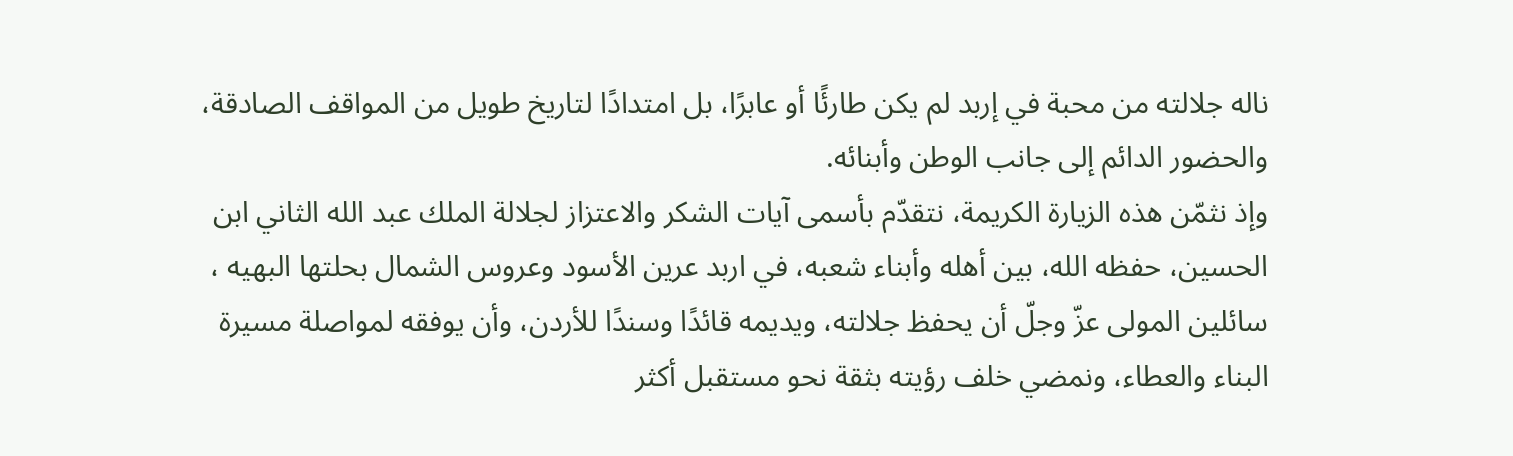ناله جلالته من محبة في إربد لم يكن طارئًا أو عابرًا، بل امتدادًا لتاريخ طويل من المواقف الصادقة، والحضور الدائم إلى جانب الوطن وأبنائه.
وإذ نثمّن هذه الزيارة الكريمة، نتقدّم بأسمى آيات الشكر والاعتزاز لجلالة الملك عبد الله الثاني ابن الحسين، حفظه الله، بين أهله وأبناء شعبه، في اربد عرين الأسود وعروس الشمال بحلتها البهيه ، سائلين المولى عزّ وجلّ أن يحفظ جلالته، ويديمه قائدًا وسندًا للأردن، وأن يوفقه لمواصلة مسيرة البناء والعطاء، ونمضي خلف رؤيته بثقة نحو مستقبل أكثر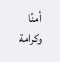أمنًا وكرامة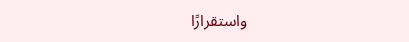واستقرارًا